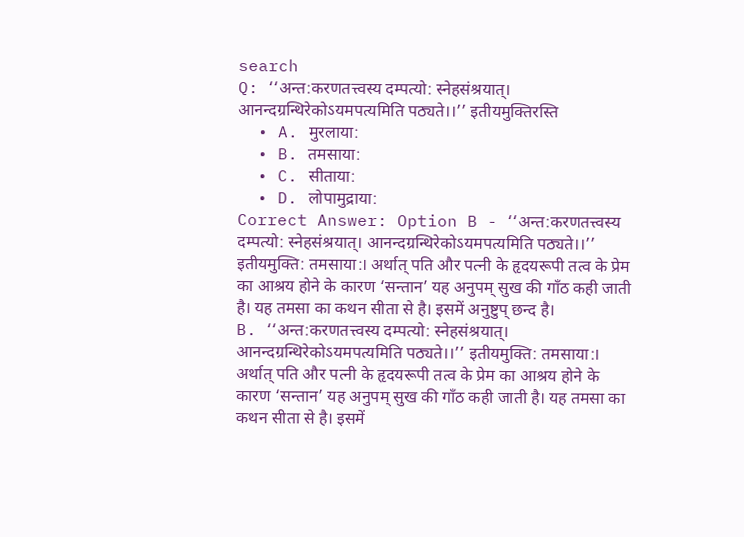search
Q: ‘‘अन्त:करणतत्त्वस्य दम्पत्यो: स्नेहसंश्रयात्। आनन्दग्रन्थिरेकोऽयमपत्यमिति पठ्यते।।’’ इतीयमुक्तिरस्ति
  • A. मुरलाया:
  • B. तमसाया:
  • C. सीताया:
  • D. लोपामुद्राया:
Correct Answer: Option B - ‘‘अन्त:करणतत्त्वस्य दम्पत्यो: स्नेहसंश्रयात्। आनन्दग्रन्थिरेकोऽयमपत्यमिति पठ्यते।।’’ इतीयमुक्ति: तमसाया:। अर्थात् पति और पत्नी के हृदयरूपी तत्व के प्रेम का आश्रय होने के कारण ‘सन्तान’ यह अनुपम् सुख की गाँठ कही जाती है। यह तमसा का कथन सीता से है। इसमें अनुष्टुप् छन्द है।
B. ‘‘अन्त:करणतत्त्वस्य दम्पत्यो: स्नेहसंश्रयात्। आनन्दग्रन्थिरेकोऽयमपत्यमिति पठ्यते।।’’ इतीयमुक्ति: तमसाया:। अर्थात् पति और पत्नी के हृदयरूपी तत्व के प्रेम का आश्रय होने के कारण ‘सन्तान’ यह अनुपम् सुख की गाँठ कही जाती है। यह तमसा का कथन सीता से है। इसमें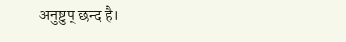अनुष्टुप् छन्द है।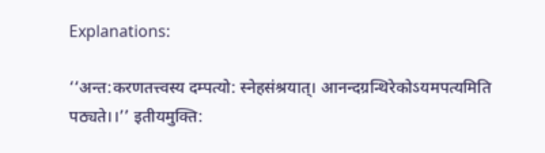Explanations:

‘‘अन्त:करणतत्त्वस्य दम्पत्यो: स्नेहसंश्रयात्। आनन्दग्रन्थिरेकोऽयमपत्यमिति पठ्यते।।’’ इतीयमुक्ति: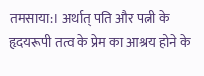तमसाया:। अर्थात् पति और पत्नी के हृदयरूपी तत्व के प्रेम का आश्रय होने के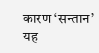कारण ‘सन्तान’ यह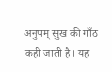अनुपम् सुख की गाँठ कही जाती है। यह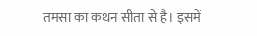तमसा का कथन सीता से है। इसमें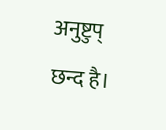अनुष्टुप् छन्द है।